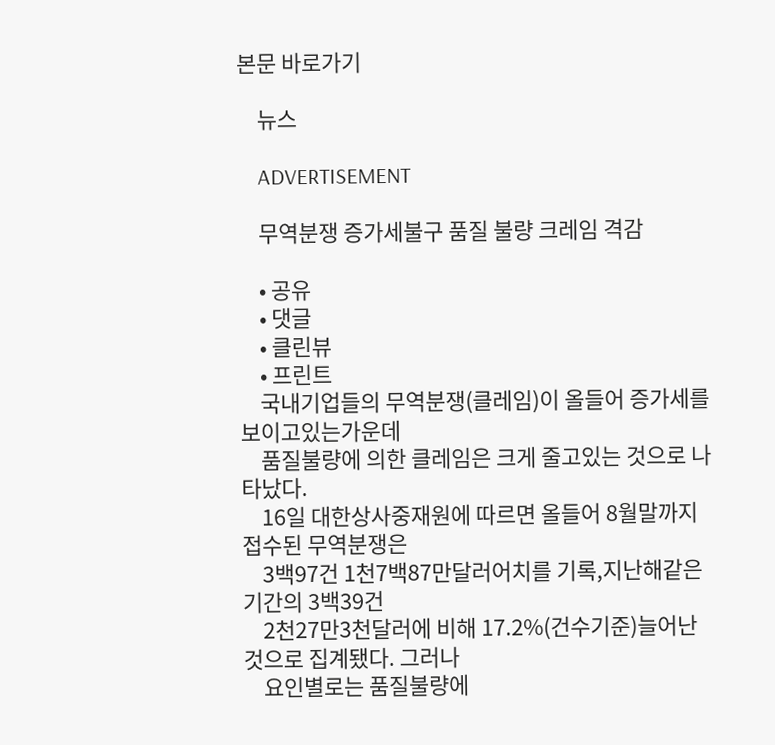본문 바로가기

    뉴스

    ADVERTISEMENT

    무역분쟁 증가세불구 품질 불량 크레임 격감

    • 공유
    • 댓글
    • 클린뷰
    • 프린트
    국내기업들의 무역분쟁(클레임)이 올들어 증가세를 보이고있는가운데
    품질불량에 의한 클레임은 크게 줄고있는 것으로 나타났다.
    16일 대한상사중재원에 따르면 올들어 8월말까지 접수된 무역분쟁은
    3백97건 1천7백87만달러어치를 기록,지난해같은기간의 3백39건
    2천27만3천달러에 비해 17.2%(건수기준)늘어난 것으로 집계됐다. 그러나
    요인별로는 품질불량에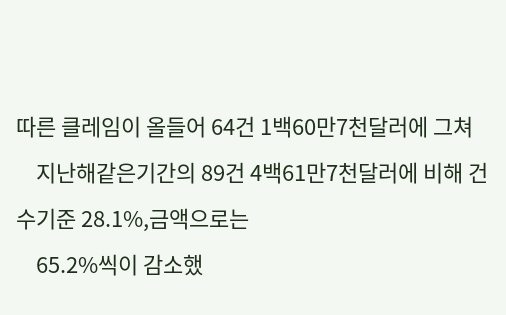따른 클레임이 올들어 64건 1백60만7천달러에 그쳐
    지난해같은기간의 89건 4백61만7천달러에 비해 건수기준 28.1%,금액으로는
    65.2%씩이 감소했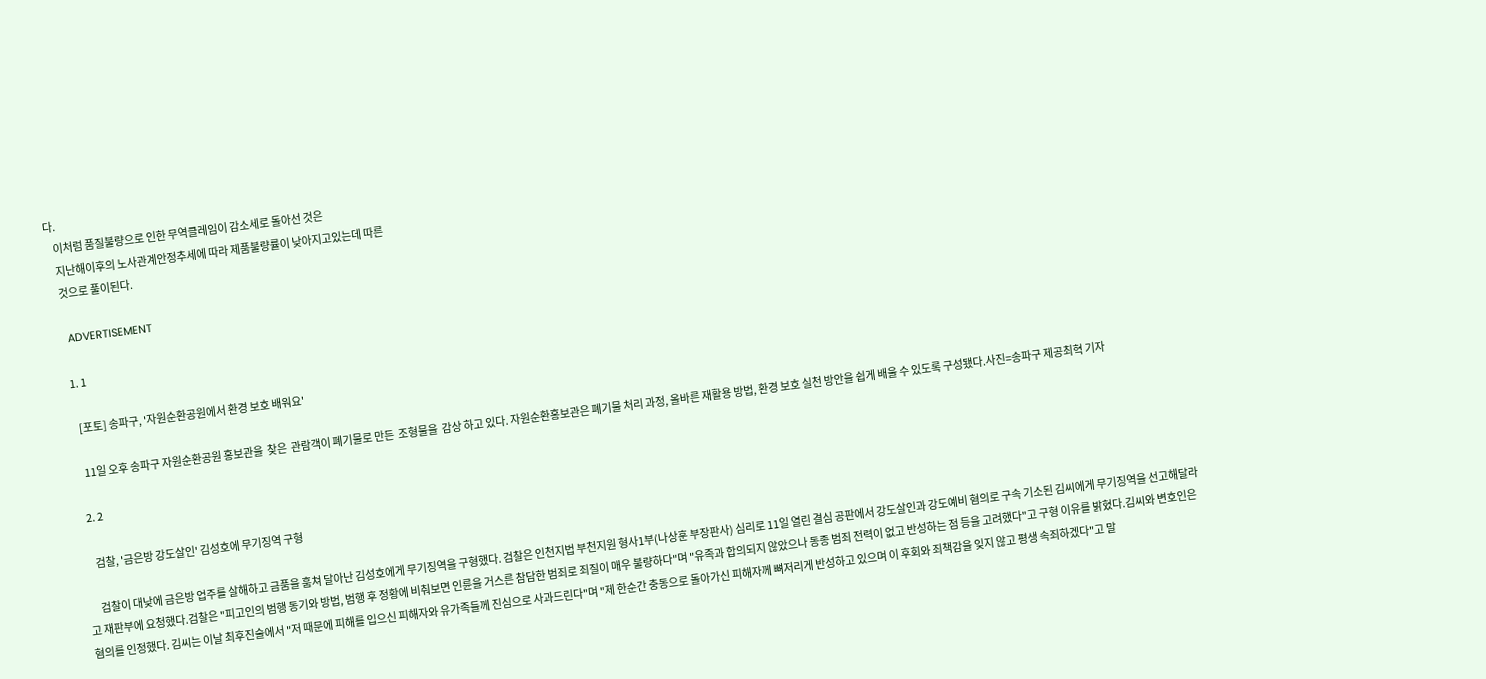다.
    이처럼 품질불량으로 인한 무역클레임이 감소세로 돌아선 것은
    지난해이후의 노사관계안정추세에 따라 제품불량률이 낮아지고있는데 따른
    것으로 풀이된다.

    ADVERTISEMENT

    1. 1

      [포토] 송파구, '자원순환공원에서 환경 보호 배워요'

      11일 오후 송파구 자원순환공원 홍보관을  찾은  관람객이 폐기물로 만든  조형물을  감상 하고 있다. 자원순환홍보관은 폐기물 처리 과정, 올바른 재활용 방법, 환경 보호 실천 방안을 쉽게 배울 수 있도록 구성됐다.사진=송파구 제공최혁 기자

    2. 2

      검찰, '금은방 강도살인' 김성호에 무기징역 구형

      검찰이 대낮에 금은방 업주를 살해하고 금품을 훔쳐 달아난 김성호에게 무기징역을 구형했다. 검찰은 인천지법 부천지원 형사1부(나상훈 부장판사) 심리로 11일 열린 결심 공판에서 강도살인과 강도예비 혐의로 구속 기소된 김씨에게 무기징역을 선고해달라고 재판부에 요청했다.검찰은 "피고인의 범행 동기와 방법, 범행 후 정황에 비춰보면 인륜을 거스른 참담한 범죄로 죄질이 매우 불량하다"며 "유족과 합의되지 않았으나 동종 범죄 전력이 없고 반성하는 점 등을 고려했다"고 구형 이유를 밝혔다.김씨와 변호인은 혐의를 인정했다. 김씨는 이날 최후진술에서 "저 때문에 피해를 입으신 피해자와 유가족들께 진심으로 사과드린다"며 "제 한순간 충동으로 돌아가신 피해자께 뼈저리게 반성하고 있으며 이 후회와 죄책감을 잊지 않고 평생 속죄하겠다"고 말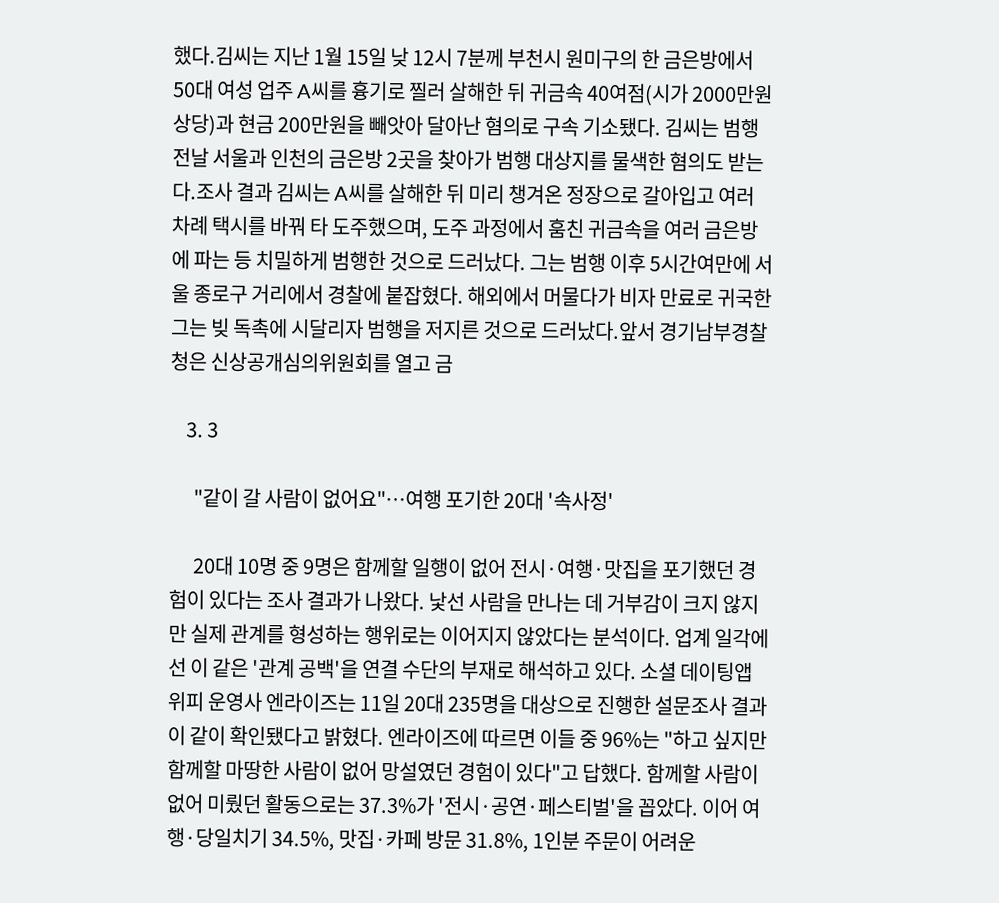했다.김씨는 지난 1월 15일 낮 12시 7분께 부천시 원미구의 한 금은방에서 50대 여성 업주 A씨를 흉기로 찔러 살해한 뒤 귀금속 40여점(시가 2000만원 상당)과 현금 200만원을 빼앗아 달아난 혐의로 구속 기소됐다. 김씨는 범행 전날 서울과 인천의 금은방 2곳을 찾아가 범행 대상지를 물색한 혐의도 받는다.조사 결과 김씨는 A씨를 살해한 뒤 미리 챙겨온 정장으로 갈아입고 여러 차례 택시를 바꿔 타 도주했으며, 도주 과정에서 훔친 귀금속을 여러 금은방에 파는 등 치밀하게 범행한 것으로 드러났다. 그는 범행 이후 5시간여만에 서울 종로구 거리에서 경찰에 붙잡혔다. 해외에서 머물다가 비자 만료로 귀국한 그는 빚 독촉에 시달리자 범행을 저지른 것으로 드러났다.앞서 경기남부경찰청은 신상공개심의위원회를 열고 금

    3. 3

      "같이 갈 사람이 없어요"…여행 포기한 20대 '속사정'

      20대 10명 중 9명은 함께할 일행이 없어 전시·여행·맛집을 포기했던 경험이 있다는 조사 결과가 나왔다. 낯선 사람을 만나는 데 거부감이 크지 않지만 실제 관계를 형성하는 행위로는 이어지지 않았다는 분석이다. 업계 일각에선 이 같은 '관계 공백'을 연결 수단의 부재로 해석하고 있다. 소셜 데이팅앱 위피 운영사 엔라이즈는 11일 20대 235명을 대상으로 진행한 설문조사 결과 이 같이 확인됐다고 밝혔다. 엔라이즈에 따르면 이들 중 96%는 "하고 싶지만 함께할 마땅한 사람이 없어 망설였던 경험이 있다"고 답했다. 함께할 사람이 없어 미뤘던 활동으로는 37.3%가 '전시·공연·페스티벌'을 꼽았다. 이어 여행·당일치기 34.5%, 맛집·카페 방문 31.8%, 1인분 주문이 어려운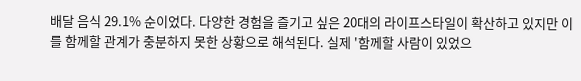배달 음식 29.1% 순이었다. 다양한 경험을 즐기고 싶은 20대의 라이프스타일이 확산하고 있지만 이를 함께할 관계가 충분하지 못한 상황으로 해석된다. 실제 '함께할 사람이 있었으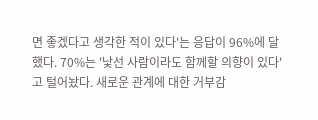면 좋겠다고 생각한 적이 있다'는 응답이 96%에 달했다. 70%는 '낯선 사람이라도 함께할 의향이 있다'고 털어놨다. 새로운 관계에 대한 거부감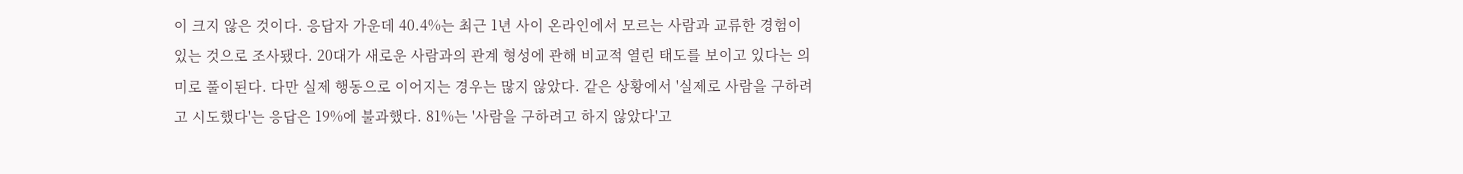이 크지 않은 것이다. 응답자 가운데 40.4%는 최근 1년 사이 온라인에서 모르는 사람과 교류한 경험이 있는 것으로 조사됐다. 20대가 새로운 사람과의 관계 형성에 관해 비교적 열린 태도를 보이고 있다는 의미로 풀이된다. 다만 실제 행동으로 이어지는 경우는 많지 않았다. 같은 상황에서 '실제로 사람을 구하려고 시도했다'는 응답은 19%에 불과했다. 81%는 '사람을 구하려고 하지 않았다'고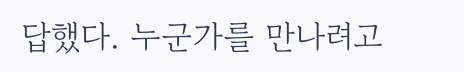답했다. 누군가를 만나려고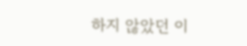하지 않았던 이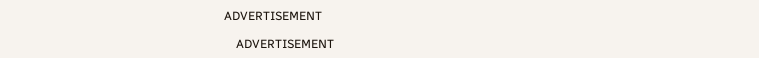ADVERTISEMENT

    ADVERTISEMENT